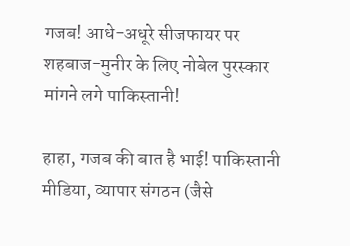गजब! आधे-अधूरे सीजफायर पर शहबाज-मुनीर के लिए नोबेल पुरस्कार मांगने लगे पाकिस्तानी!

हाहा, गजब की बात है भाई! पाकिस्तानी मीडिया, व्यापार संगठन (जैसे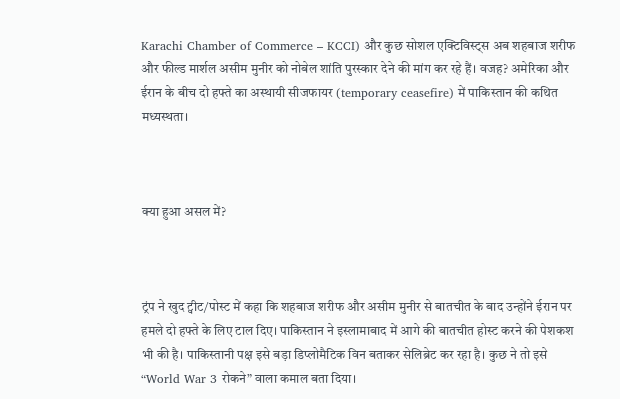Karachi Chamber of Commerce – KCCI) और कुछ सोशल एक्टिविस्ट्स अब शहबाज शरीफ और फील्ड मार्शल असीम मुनीर को नोबेल शांति पुरस्कार देने की मांग कर रहे हैं। वजह? अमेरिका और ईरान के बीच दो हफ्ते का अस्थायी सीजफायर (temporary ceasefire) में पाकिस्तान की कथित मध्यस्थता।



क्या हुआ असल में?



ट्रंप ने खुद ट्वीट/पोस्ट में कहा कि शहबाज शरीफ और असीम मुनीर से बातचीत के बाद उन्होंने ईरान पर हमले दो हफ्ते के लिए टाल दिए। पाकिस्तान ने इस्लामाबाद में आगे की बातचीत होस्ट करने की पेशकश भी की है। पाकिस्तानी पक्ष इसे बड़ा डिप्लोमैटिक विन बताकर सेलिब्रेट कर रहा है। कुछ ने तो इसे “World War 3 रोकने” वाला कमाल बता दिया।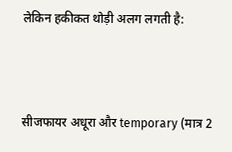लेकिन हकीकत थोड़ी अलग लगती है:



सीजफायर अधूरा और temporary (मात्र 2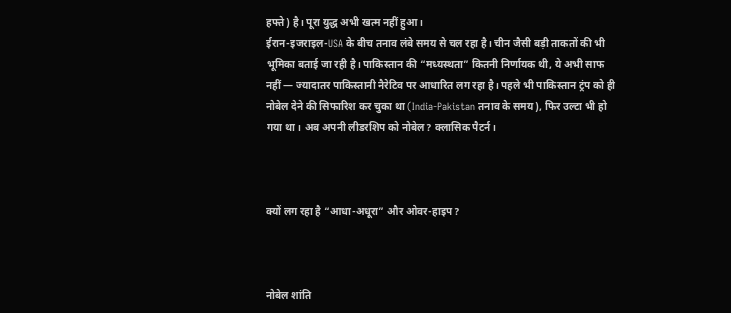हफ्ते) है। पूरा युद्ध अभी खत्म नहीं हुआ।
ईरान-इजराइल-USA के बीच तनाव लंबे समय से चल रहा है। चीन जैसी बड़ी ताकतों की भी भूमिका बताई जा रही है। पाकिस्तान की “मध्यस्थता” कितनी निर्णायक थी, ये अभी साफ नहीं — ज्यादातर पाकिस्तानी नैरेटिव पर आधारित लग रहा है। पहले भी पाकिस्तान ट्रंप को ही नोबेल देने की सिफारिश कर चुका था (India-Pakistan तनाव के समय), फिर उल्टा भी हो गया था। अब अपनी लीडरशिप को नोबेल? क्लासिक पैटर्न।



क्यों लग रहा है “आधा-अधूरा” और ओवर-हाइप?



नोबेल शांति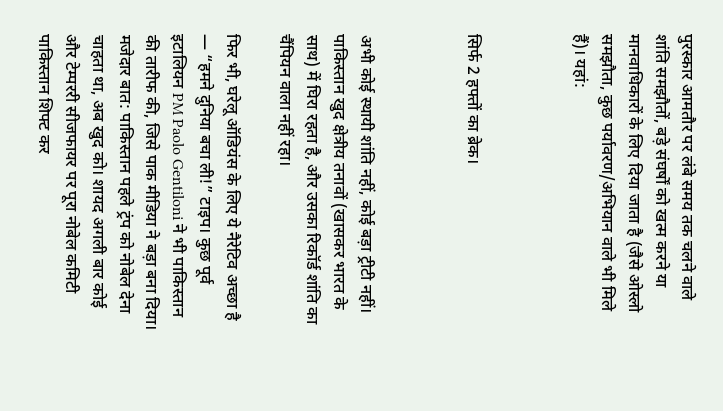पुरस्कार आमतौर पर लंबे समय तक चलने वाले शांति समझौतों, बड़े संघर्षों को खत्म करने या मानवाधिकारों के लिए दिया जाता है (जैसे ओस्लो समझौता, कुछ पर्यावरण/अभियान वाले भी मिले हैं)। यहां:



सिर्फ 2 हफ्तों का ब्रेक।



अभी कोई स्थायी शांति नहीं, कोई बड़ा ट्रीटी नहीं। पाकिस्तान खुद क्षेत्रीय तनावों (खासकर भारत के साथ) में घिरा रहता है, और उसका रिकॉर्ड शांति का चैंपियन वाला नहीं रहा।

फिर भी, घरेलू ऑडियंस के लिए ये नैरेटिव अच्छा है — “हमने दुनिया बचा ली!” टाइप। कुछ पूर्व इटालियन PM Paolo Gentiloni ने भी पाकिस्तान की तारीफ की, जिसे पाक मीडिया ने बड़ा बना दिया।
मजेदार बात: पाकिस्तान पहले ट्रंप को नोबेल देना चाहता था, अब खुद को। शायद अगली बार कोई और टेम्पररी सीजफायर पर पूरा नोबेल कमिटी पाकिस्तान शिफ्ट कर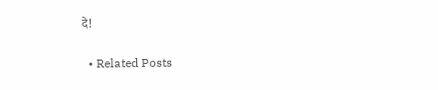दे!

  • Related Posts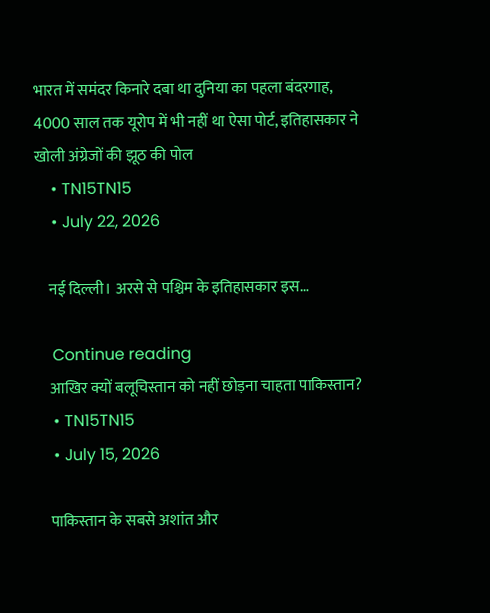भारत में समंदर किनारे दबा था दुनिया का पहला बंदरगाह, 4000 साल तक यूरोप में भी नहीं था ऐसा पोर्ट, इतिहासकार ने खोली अंग्रेजों की झूठ की पोल
    • TN15TN15
    • July 22, 2026

    नई दिल्ली। अरसे से पश्चिम के इतिहासकार इस…

    Continue reading
    आखिर क्यों बलूचिस्तान को नहीं छोड़ना चाहता पाकिस्तान?
    • TN15TN15
    • July 15, 2026

    पाकिस्तान के सबसे अशांत और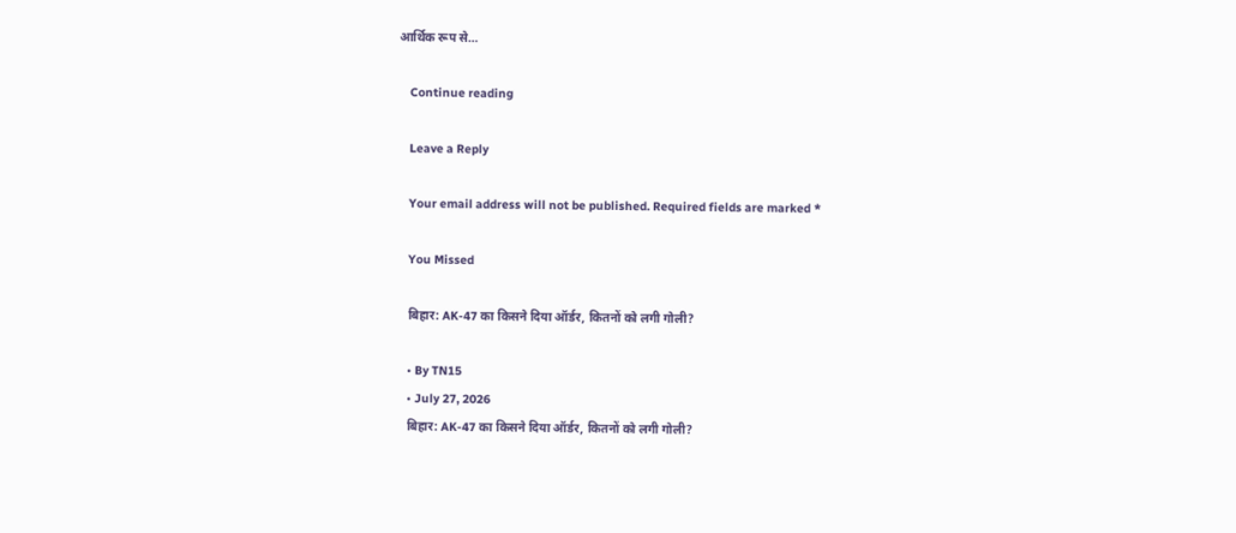आर्थिक रूप से…

    Continue reading

    Leave a Reply

    Your email address will not be published. Required fields are marked *

    You Missed

    बिहार: AK-47 का किसने दिया ऑर्डर, कितनों को लगी गोली?

    • By TN15
    • July 27, 2026
    बिहार: AK-47 का किसने दिया ऑर्डर, कितनों को लगी गोली?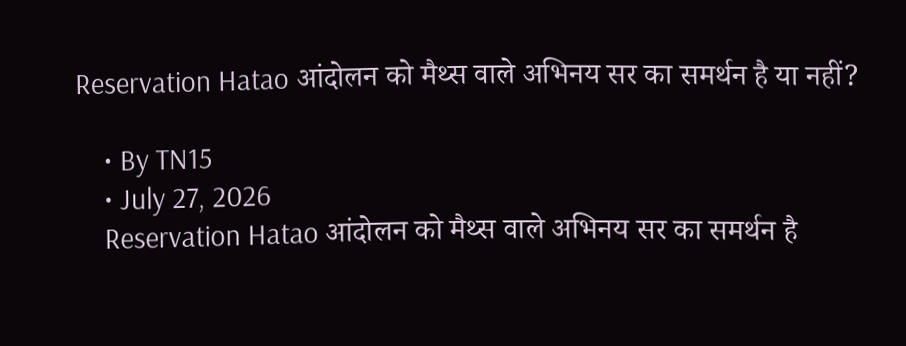Reservation Hatao आंदोलन को मैथ्स वाले अभिनय सर का समर्थन है या नहीं?

    • By TN15
    • July 27, 2026
    Reservation Hatao आंदोलन को मैथ्स वाले अभिनय सर का समर्थन है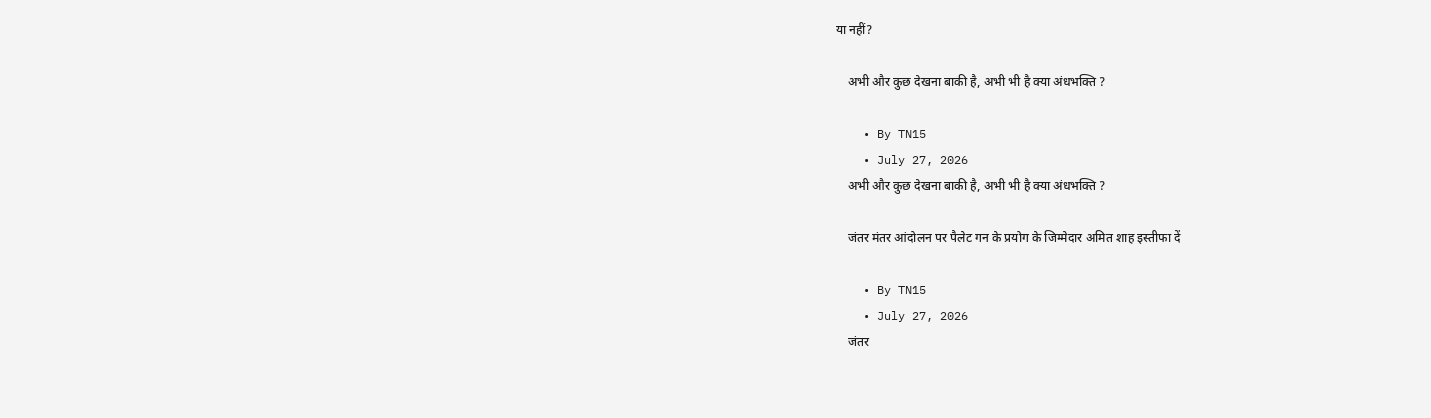या नहीं?

    अभी और कुछ देखना बाकी है, अभी भी है क्या अंधभक्ति ?

    • By TN15
    • July 27, 2026
    अभी और कुछ देखना बाकी है, अभी भी है क्या अंधभक्ति ?

    जंतर मंतर आंदोलन पर पैलेट गन के प्रयोग के जिम्मेदार अमित शाह इस्तीफा दें

    • By TN15
    • July 27, 2026
    जंतर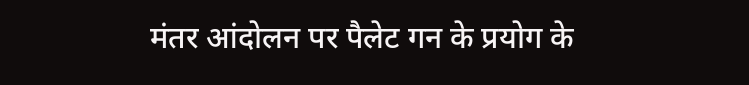मंतर आंदोलन पर पैलेट गन के प्रयोग के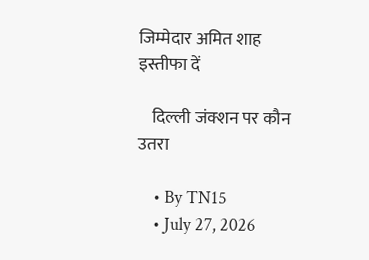जिम्मेदार अमित शाह इस्तीफा दें

    दिल्ली जंक्शन‌ पर कौन उतरा

    • By TN15
    • July 27, 2026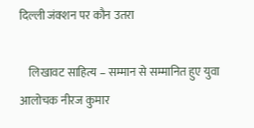दिल्ली जंक्शन‌ पर कौन उतरा

    लिखावट साहित्य – सम्मान से सम्मानित हुए युवा आलोचक नीरज कुमार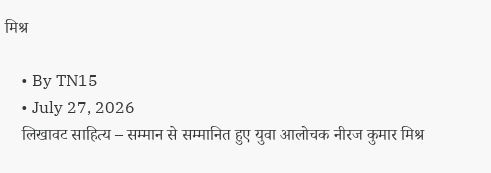मिश्र

    • By TN15
    • July 27, 2026
    लिखावट साहित्य – सम्मान से सम्मानित हुए युवा आलोचक नीरज कुमार मिश्र